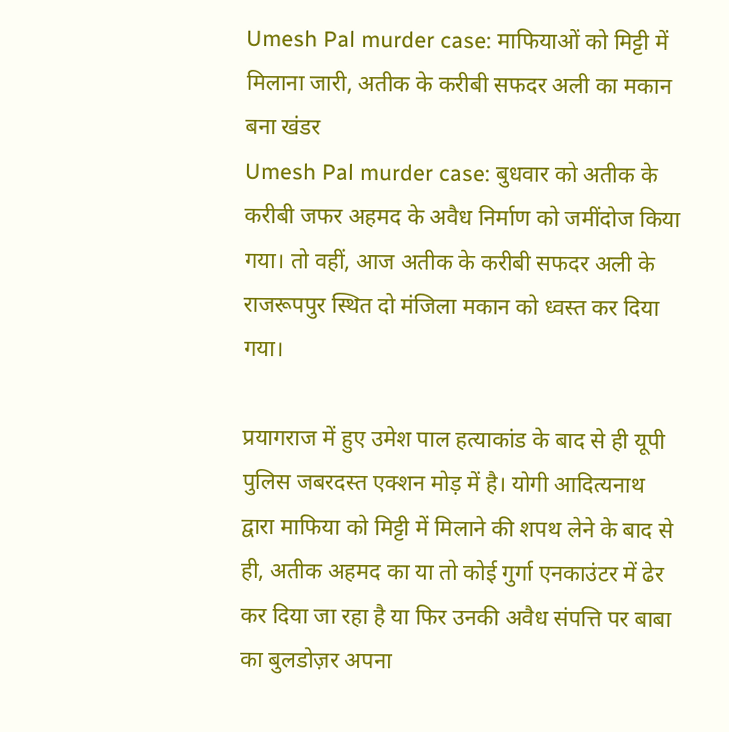Umesh Pal murder case: माफियाओं को मिट्टी में मिलाना जारी, अतीक के करीबी सफदर अली का मकान बना खंडर
Umesh Pal murder case: बुधवार को अतीक के करीबी जफर अहमद के अवैध निर्माण को जमींदोज किया गया। तो वहीं, आज अतीक के करीबी सफदर अली के राजरूपपुर स्थित दो मंजिला मकान को ध्वस्त कर दिया गया।

प्रयागराज में हुए उमेश पाल हत्याकांड के बाद से ही यूपी पुलिस जबरदस्त एक्शन मोड़ में है। योगी आदित्यनाथ द्वारा माफिया को मिट्टी में मिलाने की शपथ लेने के बाद से ही, अतीक अहमद का या तो कोई गुर्गा एनकाउंटर में ढेर कर दिया जा रहा है या फिर उनकी अवैध संपत्ति पर बाबा का बुलडोज़र अपना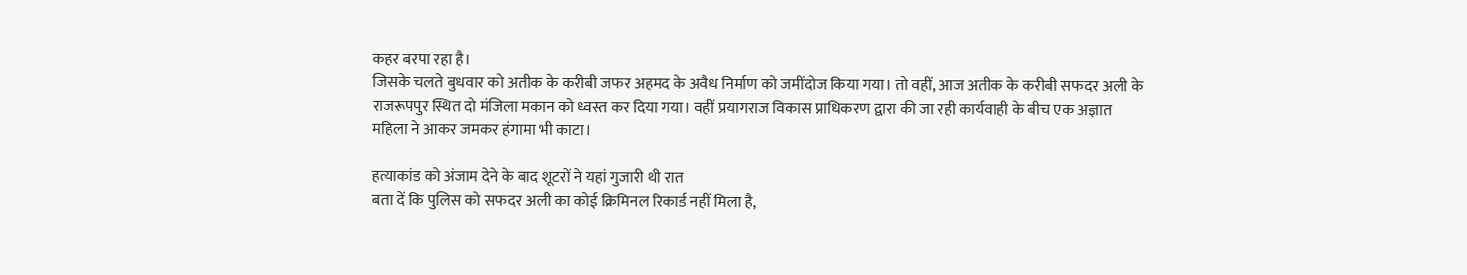कहर बरपा रहा है।
जिसके चलते बुधवार को अतीक के करीबी जफर अहमद के अवैध निर्माण को जमींदोज किया गया। तो वहीं, आज अतीक के करीबी सफदर अली के राजरूपपुर स्थित दो मंजिला मकान को ध्वस्त कर दिया गया। वहीं प्रयागराज विकास प्राधिकरण द्वारा की जा रही कार्यवाही के बीच एक अज्ञात महिला ने आकर जमकर हंगामा भी काटा।

हत्याकांड को अंजाम देने के बाद शूटरों ने यहां गुजारी थी रात
बता दें कि पुलिस को सफदर अली का कोई क्रिमिनल रिकार्ड नहीं मिला है,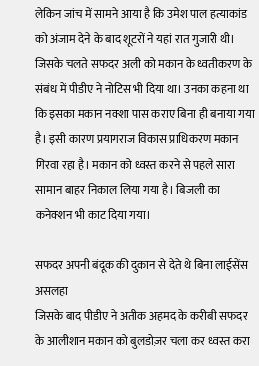लेकिन जांच में सामने आया है कि उमेश पाल हत्याकांड को अंजाम देने के बाद शूटरों ने यहां रात गुजारी थी। जिसके चलते सफदर अली को मकान के ध्वतीकरण के संबंध में पीडीए ने नोटिस भी दिया था। उनका कहना था कि इसका मकान नक्शा पास कराए बिना ही बनाया गया है। इसी कारण प्रयागराज विकास प्राधिकरण मकान गिरवा रहा है। मकान को ध्वस्त करने से पहले सारा सामान बाहर निकाल लिया गया है। बिजली का कनेक्शन भी काट दिया गया।

सफदर अपनी बंदूक की दुकान से देते थे बिना लाईसेंस असलहा
जिसके बाद पीडीए ने अतीक अहमद के करीबी सफदर के आलीशान मकान को बुलडोज़र चला कर ध्वस्त करा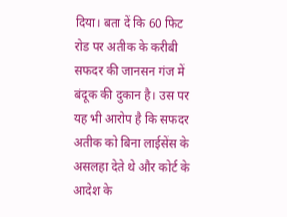दिया। बता दें कि 60 फिट रोड पर अतीक के करीबी सफदर की जानसन गंज में बंदूक की दुकान है। उस पर यह भी आरोप है कि सफदर अतीक को बिना लाईसेंस के असलहा देते थे और कोर्ट के आदेश के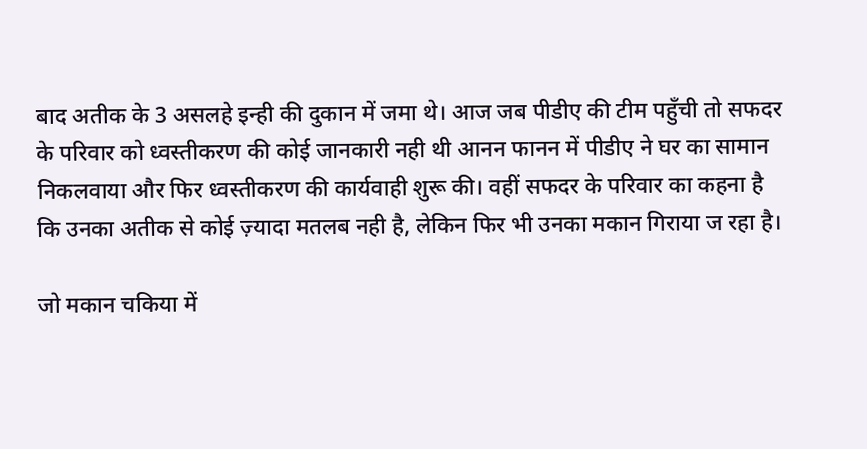बाद अतीक के 3 असलहे इन्ही की दुकान में जमा थे। आज जब पीडीए की टीम पहुँची तो सफदर के परिवार को ध्वस्तीकरण की कोई जानकारी नही थी आनन फानन में पीडीए ने घर का सामान निकलवाया और फिर ध्वस्तीकरण की कार्यवाही शुरू की। वहीं सफदर के परिवार का कहना है कि उनका अतीक से कोई ज़्यादा मतलब नही है, लेकिन फिर भी उनका मकान गिराया ज रहा है।

जो मकान चकिया में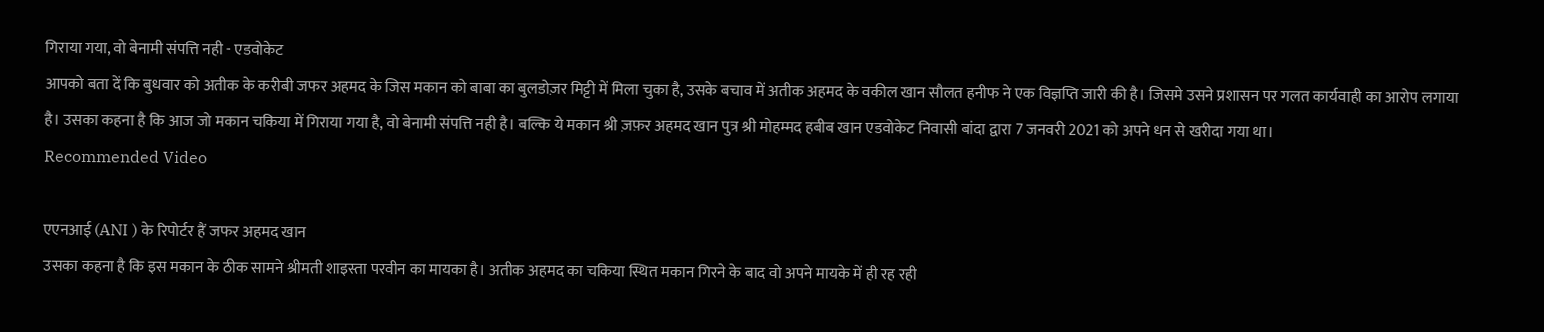गिराया गया, वो बेनामी संपत्ति नही - एडवोकेट
आपको बता दें कि बुधवार को अतीक के करीबी जफर अहमद के जिस मकान को बाबा का बुलडोज़र मिट्टी में मिला चुका है, उसके बचाव में अतीक अहमद के वकील खान सौलत हनीफ ने एक विज्ञप्ति जारी की है। जिसमे उसने प्रशासन पर गलत कार्यवाही का आरोप लगाया है। उसका कहना है कि आज जो मकान चकिया में गिराया गया है, वो बेनामी संपत्ति नही है। बल्कि ये मकान श्री ज़फ़र अहमद खान पुत्र श्री मोहम्मद हबीब खान एडवोकेट निवासी बांदा द्वारा 7 जनवरी 2021 को अपने धन से खरीदा गया था।
Recommended Video

एएनआई (ANI ) के रिपोर्टर हैं जफर अहमद खान
उसका कहना है कि इस मकान के ठीक सामने श्रीमती शाइस्ता परवीन का मायका है। अतीक अहमद का चकिया स्थित मकान गिरने के बाद वो अपने मायके में ही रह रही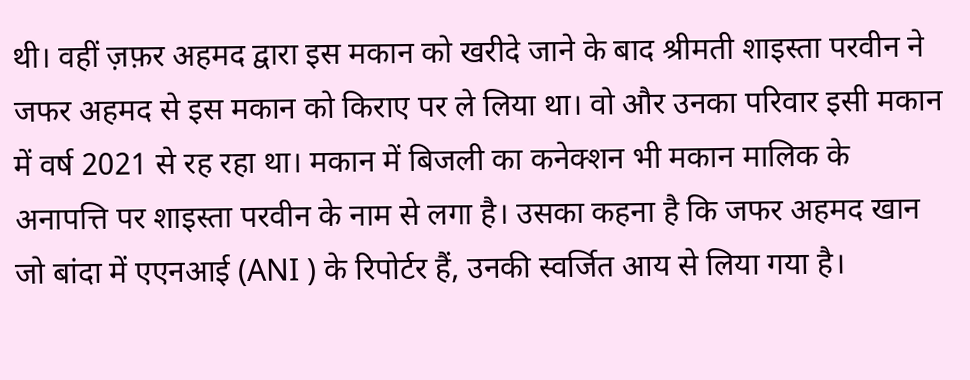थी। वहीं ज़फ़र अहमद द्वारा इस मकान को खरीदे जाने के बाद श्रीमती शाइस्ता परवीन ने जफर अहमद से इस मकान को किराए पर ले लिया था। वो और उनका परिवार इसी मकान में वर्ष 2021 से रह रहा था। मकान में बिजली का कनेक्शन भी मकान मालिक के अनापत्ति पर शाइस्ता परवीन के नाम से लगा है। उसका कहना है कि जफर अहमद खान जो बांदा में एएनआई (ANI ) के रिपोर्टर हैं, उनकी स्वर्जित आय से लिया गया है।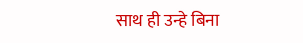साथ ही उन्हे बिना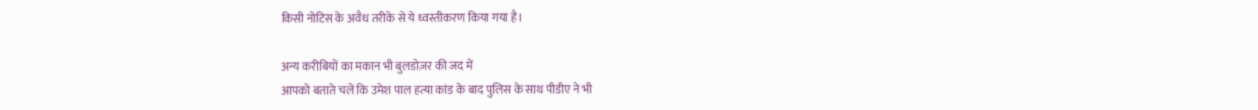किसी नोटिस के अवैध तरीके से ये ध्वस्तीकरण किया गया है।

अन्य करीबियों का मकान भी बुलडोज़र की जद में
आपको बताते चलें कि उमेश पाल हत्या कांड के बाद पुलिस के साथ पीडीए ने भी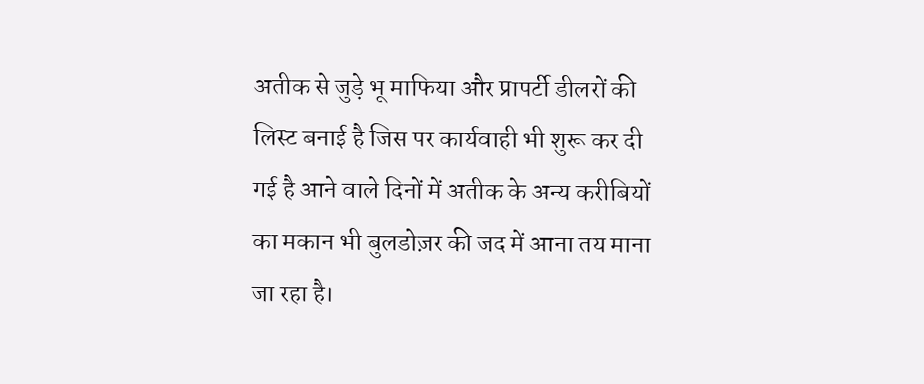अतीक से जुड़े भू माफिया और प्रापर्टी डीलरों की लिस्ट बनाई है जिस पर कार्यवाही भी शुरू कर दी गई है आने वाले दिनों में अतीक के अन्य करीबियों का मकान भी बुलडोज़र की जद में आना तय माना जा रहा है।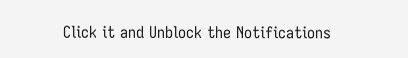Click it and Unblock the Notifications